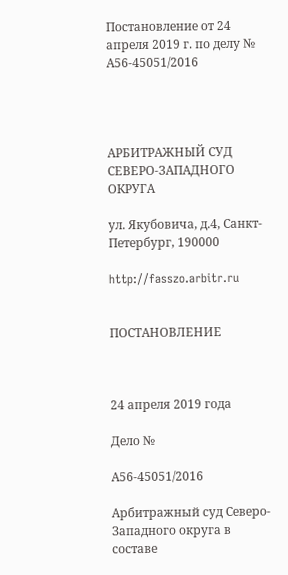Постановление от 24 апреля 2019 г. по делу № А56-45051/2016




АРБИТРАЖНЫЙ СУД СЕВЕРО-ЗАПАДНОГО ОКРУГА

ул. Якубовича, д.4, Санкт-Петербург, 190000

http://fasszo.arbitr.ru


ПОСТАНОВЛЕНИЕ



24 апреля 2019 года

Дело №

А56-45051/2016

Арбитражный суд Северо-Западного округа в составе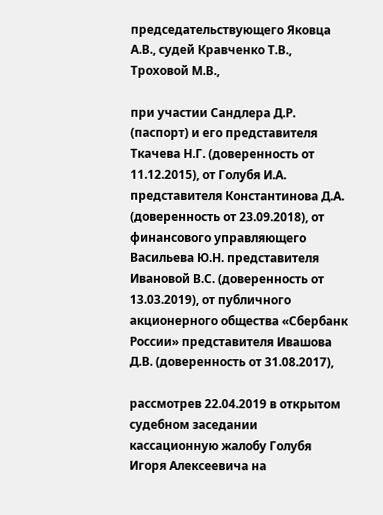председательствующего Яковца А.В., судей Кравченко Т.В., Троховой М.В.,

при участии Сандлера Д.Р. (паспорт) и его представителя Ткачева Н.Г. (доверенность от 11.12.2015), от Голубя И.А. представителя Константинова Д.А. (доверенность от 23.09.2018), от финансового управляющего Васильева Ю.Н. представителя Ивановой В.С. (доверенность от 13.03.2019), от публичного акционерного общества «Сбербанк России» представителя Ивашова Д.В. (доверенность от 31.08.2017),

рассмотрев 22.04.2019 в открытом судебном заседании кассационную жалобу Голубя Игоря Алексеевича на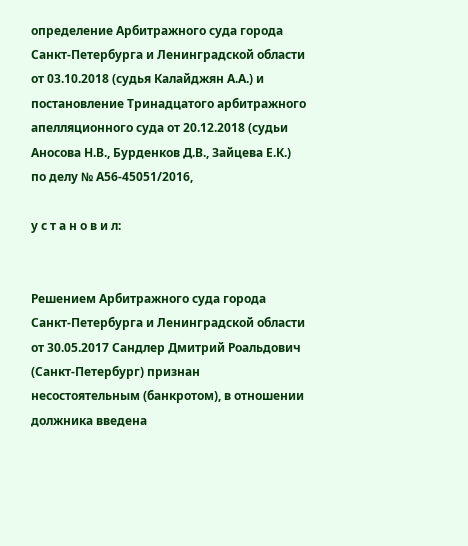определение Арбитражного суда города Санкт-Петербурга и Ленинградской области от 03.10.2018 (судья Калайджян А.А.) и постановление Тринадцатого арбитражного апелляционного суда от 20.12.2018 (судьи Аносова Н.В., Бурденков Д.В., Зайцева Е.К.) по делу № А56-45051/2016,

у с т а н о в и л:


Решением Арбитражного суда города Санкт-Петербурга и Ленинградской области от 30.05.2017 Сандлер Дмитрий Роальдович (Санкт-Петербург) признан несостоятельным (банкротом), в отношении должника введена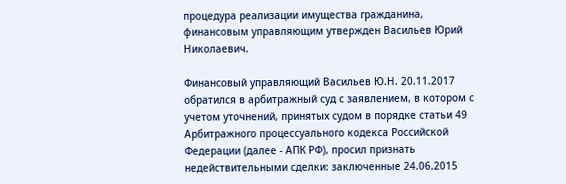процедура реализации имущества гражданина, финансовым управляющим утвержден Васильев Юрий Николаевич.

Финансовый управляющий Васильев Ю.Н. 20.11.2017 обратился в арбитражный суд с заявлением, в котором с учетом уточнений, принятых судом в порядке статьи 49 Арбитражного процессуального кодекса Российской Федерации (далее - АПК РФ), просил признать недействительными сделки: заключенные 24.06.2015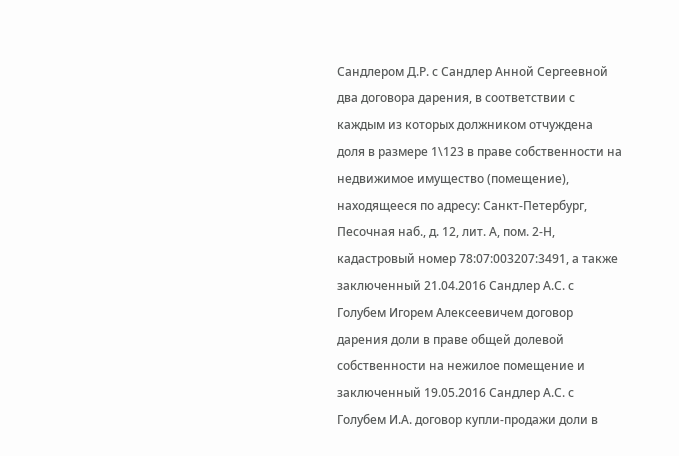Сандлером Д.Р. с Сандлер Анной Сергеевной два договора дарения, в соответствии с каждым из которых должником отчуждена доля в размере 1\123 в праве собственности на недвижимое имущество (помещение), находящееся по адресу: Санкт-Петербург, Песочная наб., д. 12, лит. А, пом. 2-Н, кадастровый номер 78:07:003207:3491, а также заключенный 21.04.2016 Сандлер А.С. с Голубем Игорем Алексеевичем договор дарения доли в праве общей долевой собственности на нежилое помещение и заключенный 19.05.2016 Сандлер А.С. с Голубем И.А. договор купли-продажи доли в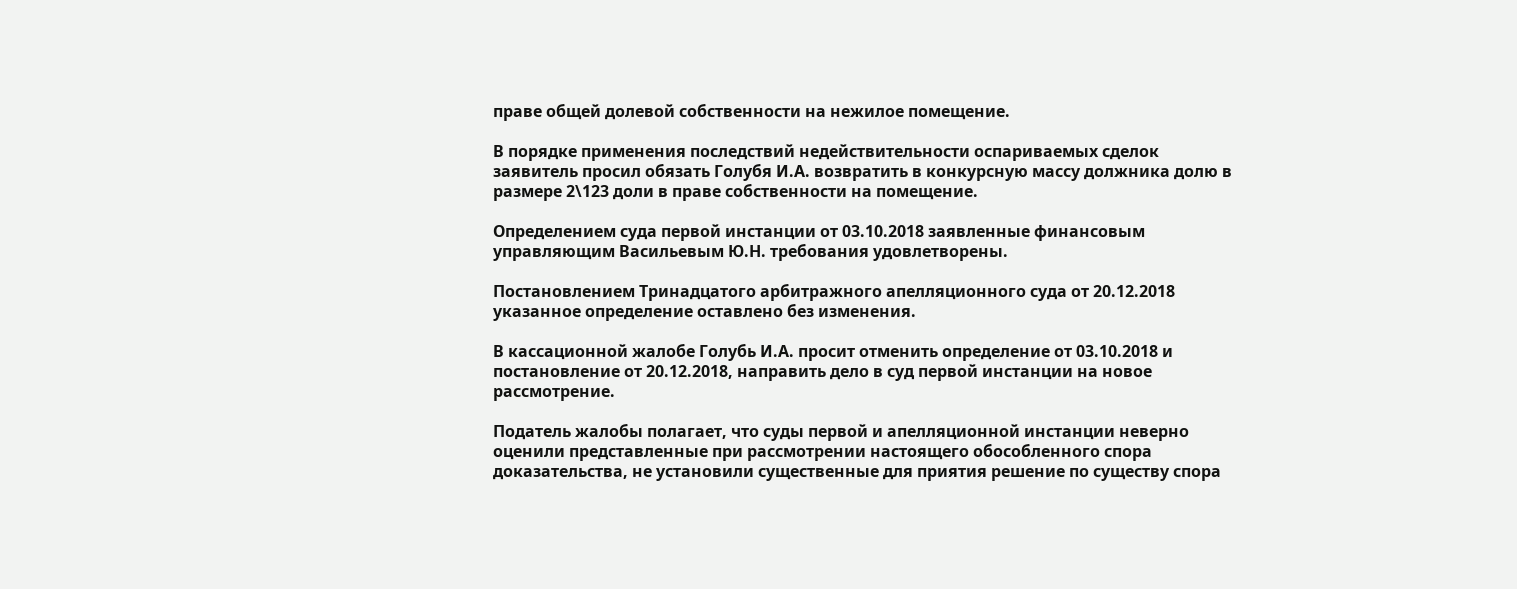праве общей долевой собственности на нежилое помещение.

В порядке применения последствий недействительности оспариваемых сделок заявитель просил обязать Голубя И.А. возвратить в конкурсную массу должника долю в размере 2\123 доли в праве собственности на помещение.

Определением суда первой инстанции от 03.10.2018 заявленные финансовым управляющим Васильевым Ю.Н. требования удовлетворены.

Постановлением Тринадцатого арбитражного апелляционного суда от 20.12.2018 указанное определение оставлено без изменения.

В кассационной жалобе Голубь И.А. просит отменить определение от 03.10.2018 и постановление от 20.12.2018, направить дело в суд первой инстанции на новое рассмотрение.

Податель жалобы полагает, что суды первой и апелляционной инстанции неверно оценили представленные при рассмотрении настоящего обособленного спора доказательства, не установили существенные для приятия решение по существу спора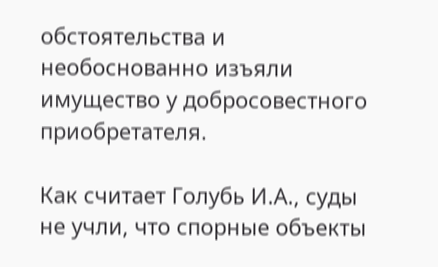обстоятельства и необоснованно изъяли имущество у добросовестного приобретателя.

Как считает Голубь И.А., суды не учли, что спорные объекты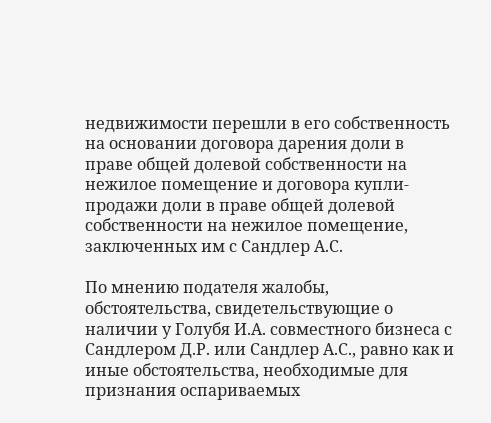недвижимости перешли в его собственность на основании договора дарения доли в праве общей долевой собственности на нежилое помещение и договора купли-продажи доли в праве общей долевой собственности на нежилое помещение, заключенных им с Сандлер А.С.

По мнению подателя жалобы, обстоятельства, свидетельствующие о наличии у Голубя И.А. совместного бизнеса с Сандлером Д.Р. или Сандлер А.С., равно как и иные обстоятельства, необходимые для признания оспариваемых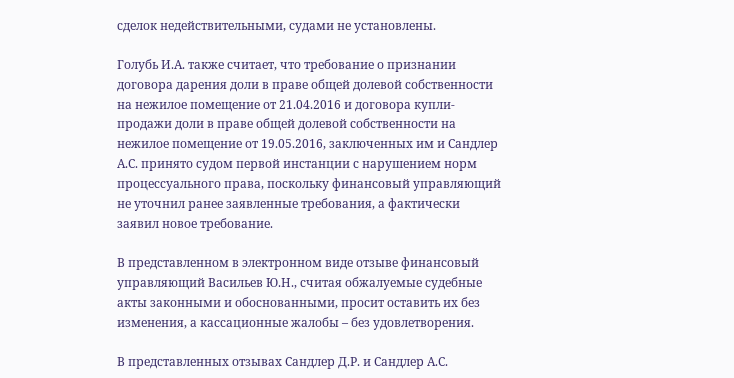сделок недействительными, судами не установлены.

Голубь И.А. также считает, что требование о признании договора дарения доли в праве общей долевой собственности на нежилое помещение от 21.04.2016 и договора купли-продажи доли в праве общей долевой собственности на нежилое помещение от 19.05.2016, заключенных им и Сандлер А.С. принято судом первой инстанции с нарушением норм процессуального права, поскольку финансовый управляющий не уточнил ранее заявленные требования, а фактически заявил новое требование.

В представленном в электронном виде отзыве финансовый управляющий Васильев Ю.Н., считая обжалуемые судебные акты законными и обоснованными, просит оставить их без изменения, а кассационные жалобы – без удовлетворения.

В представленных отзывах Сандлер Д.Р. и Сандлер А.С.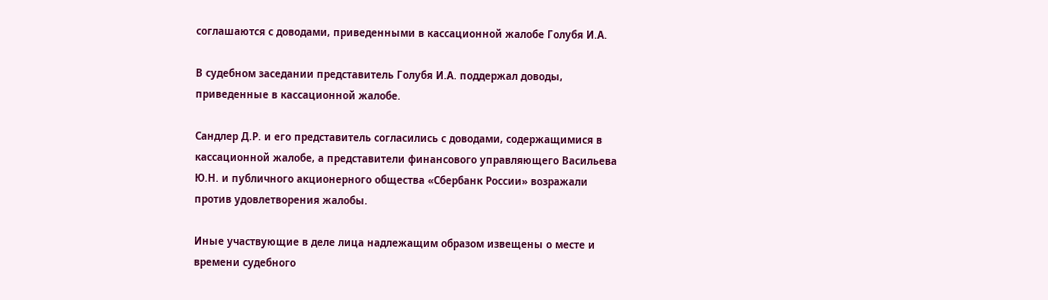соглашаются с доводами, приведенными в кассационной жалобе Голубя И.А.

В судебном заседании представитель Голубя И.А. поддержал доводы, приведенные в кассационной жалобе.

Сандлер Д.Р. и его представитель согласились с доводами, содержащимися в кассационной жалобе, а представители финансового управляющего Васильева Ю.Н. и публичного акционерного общества «Сбербанк России» возражали против удовлетворения жалобы.

Иные участвующие в деле лица надлежащим образом извещены о месте и времени судебного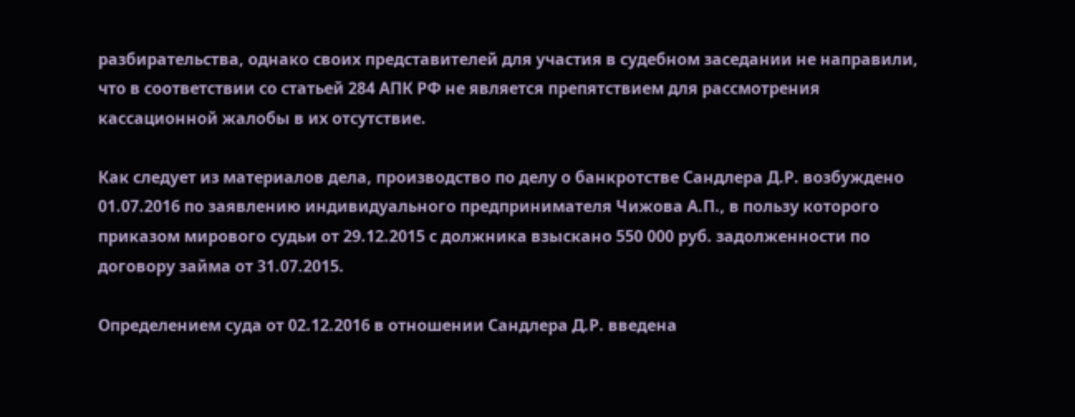разбирательства, однако своих представителей для участия в судебном заседании не направили, что в соответствии со статьей 284 АПК РФ не является препятствием для рассмотрения кассационной жалобы в их отсутствие.

Как следует из материалов дела, производство по делу о банкротстве Сандлера Д.Р. возбуждено 01.07.2016 по заявлению индивидуального предпринимателя Чижова А.П., в пользу которого приказом мирового судьи от 29.12.2015 с должника взыскано 550 000 руб. задолженности по договору займа от 31.07.2015.

Определением суда от 02.12.2016 в отношении Сандлера Д.Р. введена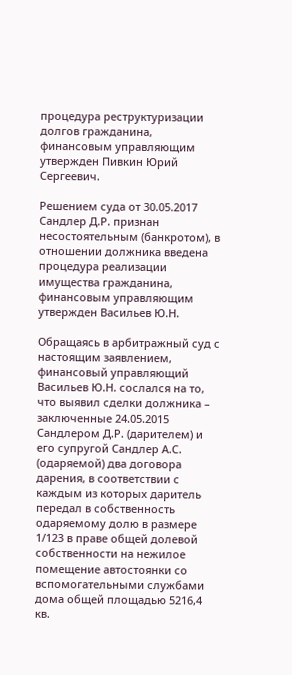процедура реструктуризации долгов гражданина, финансовым управляющим утвержден Пивкин Юрий Сергеевич.

Решением суда от 30.05.2017 Сандлер Д.Р. признан несостоятельным (банкротом), в отношении должника введена процедура реализации имущества гражданина, финансовым управляющим утвержден Васильев Ю.Н.

Обращаясь в арбитражный суд с настоящим заявлением, финансовый управляющий Васильев Ю.Н. сослался на то, что выявил сделки должника – заключенные 24.05.2015 Сандлером Д.Р. (дарителем) и его супругой Сандлер А.С. (одаряемой) два договора дарения, в соответствии с каждым из которых даритель передал в собственность одаряемому долю в размере 1/123 в праве общей долевой собственности на нежилое помещение автостоянки со вспомогательными службами дома общей площадью 5216,4 кв.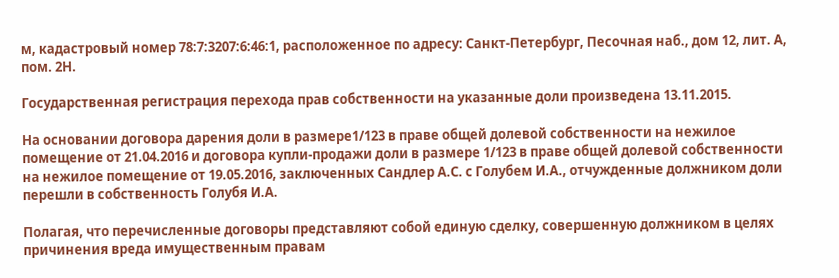м, кадастровый номер 78:7:3207:6:46:1, расположенное по адресу: Санкт-Петербург, Песочная наб., дом 12, лит. А, пом. 2Н.

Государственная регистрация перехода прав собственности на указанные доли произведена 13.11.2015.

На основании договора дарения доли в размере1/123 в праве общей долевой собственности на нежилое помещение от 21.04.2016 и договора купли-продажи доли в размере 1/123 в праве общей долевой собственности на нежилое помещение от 19.05.2016, заключенных Сандлер А.С. с Голубем И.А., отчужденные должником доли перешли в собственность Голубя И.А.

Полагая, что перечисленные договоры представляют собой единую сделку, совершенную должником в целях причинения вреда имущественным правам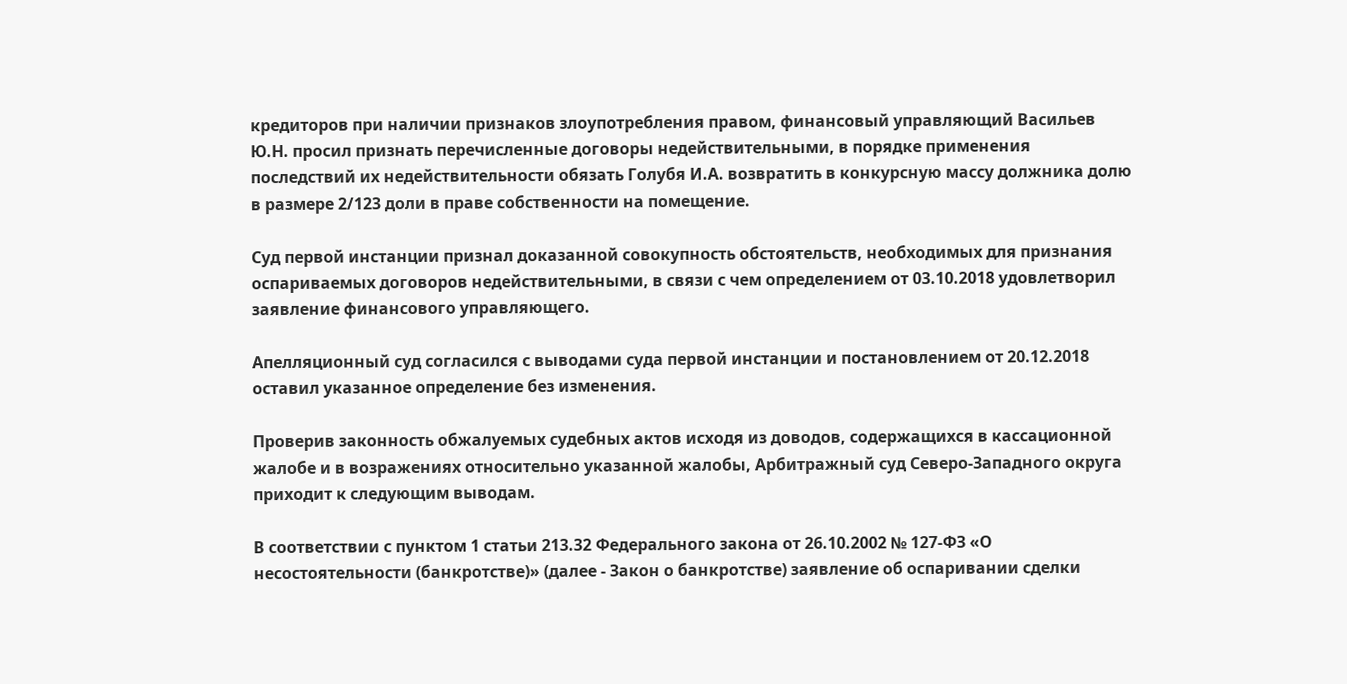кредиторов при наличии признаков злоупотребления правом, финансовый управляющий Васильев Ю.Н. просил признать перечисленные договоры недействительными, в порядке применения последствий их недействительности обязать Голубя И.А. возвратить в конкурсную массу должника долю в размере 2/123 доли в праве собственности на помещение.

Суд первой инстанции признал доказанной совокупность обстоятельств, необходимых для признания оспариваемых договоров недействительными, в связи с чем определением от 03.10.2018 удовлетворил заявление финансового управляющего.

Апелляционный суд согласился с выводами суда первой инстанции и постановлением от 20.12.2018 оставил указанное определение без изменения.

Проверив законность обжалуемых судебных актов исходя из доводов, содержащихся в кассационной жалобе и в возражениях относительно указанной жалобы, Арбитражный суд Северо-Западного округа приходит к следующим выводам.

В соответствии с пунктом 1 статьи 213.32 Федерального закона от 26.10.2002 № 127-ФЗ «О несостоятельности (банкротстве)» (далее - Закон о банкротстве) заявление об оспаривании сделки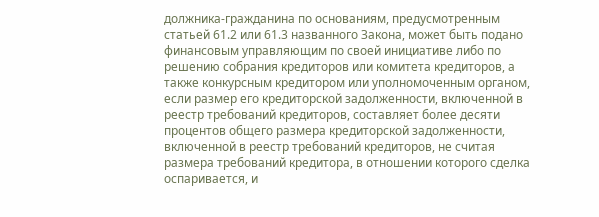должника-гражданина по основаниям, предусмотренным статьей 61.2 или 61.3 названного Закона, может быть подано финансовым управляющим по своей инициативе либо по решению собрания кредиторов или комитета кредиторов, а также конкурсным кредитором или уполномоченным органом, если размер его кредиторской задолженности, включенной в реестр требований кредиторов, составляет более десяти процентов общего размера кредиторской задолженности, включенной в реестр требований кредиторов, не считая размера требований кредитора, в отношении которого сделка оспаривается, и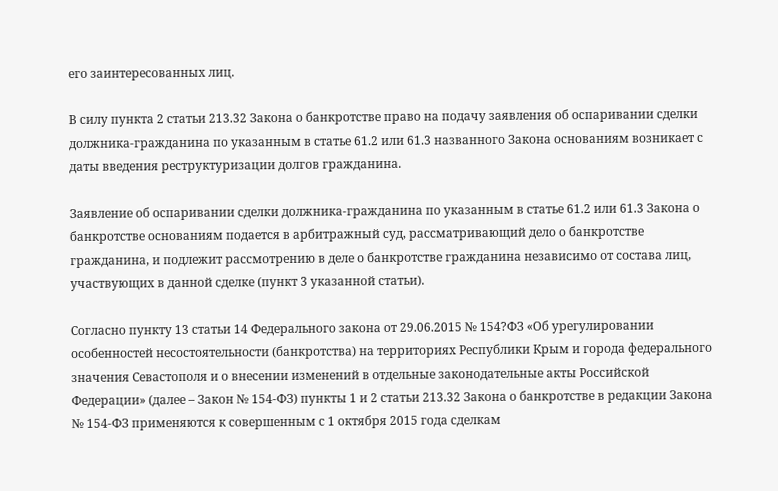его заинтересованных лиц.

В силу пункта 2 статьи 213.32 Закона о банкротстве право на подачу заявления об оспаривании сделки должника-гражданина по указанным в статье 61.2 или 61.3 названного Закона основаниям возникает с даты введения реструктуризации долгов гражданина.

Заявление об оспаривании сделки должника-гражданина по указанным в статье 61.2 или 61.3 Закона о банкротстве основаниям подается в арбитражный суд, рассматривающий дело о банкротстве гражданина, и подлежит рассмотрению в деле о банкротстве гражданина независимо от состава лиц, участвующих в данной сделке (пункт 3 указанной статьи).

Согласно пункту 13 статьи 14 Федерального закона от 29.06.2015 № 154?ФЗ «Об урегулировании особенностей несостоятельности (банкротства) на территориях Республики Крым и города федерального значения Севастополя и о внесении изменений в отдельные законодательные акты Российской Федерации» (далее – Закон № 154-ФЗ) пункты 1 и 2 статьи 213.32 Закона о банкротстве в редакции Закона № 154-ФЗ применяются к совершенным с 1 октября 2015 года сделкам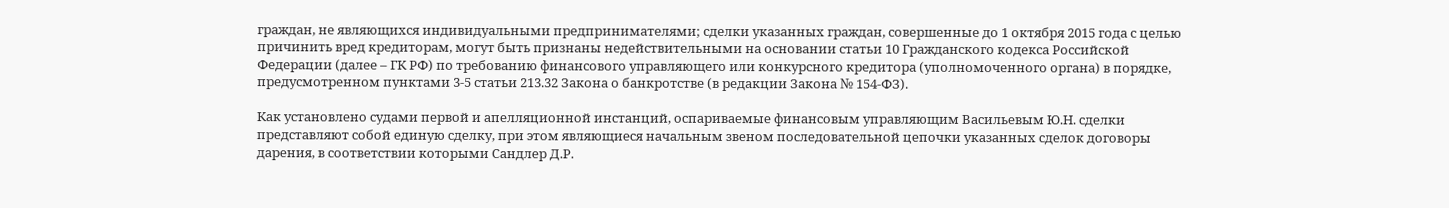граждан, не являющихся индивидуальными предпринимателями; сделки указанных граждан, совершенные до 1 октября 2015 года с целью причинить вред кредиторам, могут быть признаны недействительными на основании статьи 10 Гражданского кодекса Российской Федерации (далее – ГК РФ) по требованию финансового управляющего или конкурсного кредитора (уполномоченного органа) в порядке, предусмотренном пунктами 3-5 статьи 213.32 Закона о банкротстве (в редакции Закона № 154-ФЗ).

Как установлено судами первой и апелляционной инстанций, оспариваемые финансовым управляющим Васильевым Ю.Н. сделки представляют собой единую сделку, при этом являющиеся начальным звеном последовательной цепочки указанных сделок договоры дарения, в соответствии которыми Сандлер Д.Р.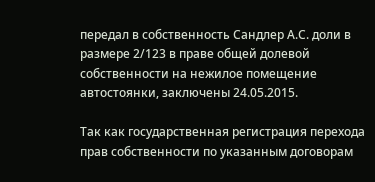передал в собственность Сандлер А.С. доли в размере 2/123 в праве общей долевой собственности на нежилое помещение автостоянки, заключены 24.05.2015.

Так как государственная регистрация перехода прав собственности по указанным договорам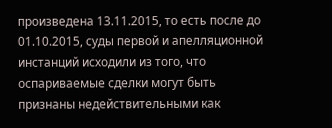произведена 13.11.2015, то есть после до 01.10.2015, суды первой и апелляционной инстанций исходили из того, что оспариваемые сделки могут быть признаны недействительными как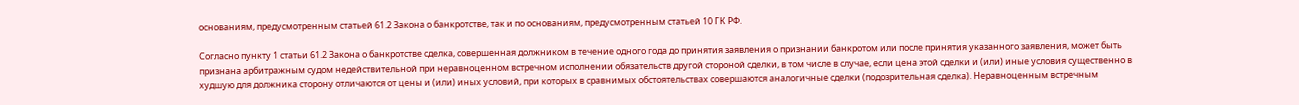основаниям, предусмотренным статьей 61.2 Закона о банкротстве, так и по основаниям, предусмотренным статьей 10 ГК РФ.

Согласно пункту 1 статьи 61.2 Закона о банкротстве сделка, совершенная должником в течение одного года до принятия заявления о признании банкротом или после принятия указанного заявления, может быть признана арбитражным судом недействительной при неравноценном встречном исполнении обязательств другой стороной сделки, в том числе в случае, если цена этой сделки и (или) иные условия существенно в худшую для должника сторону отличаются от цены и (или) иных условий, при которых в сравнимых обстоятельствах совершаются аналогичные сделки (подозрительная сделка). Неравноценным встречным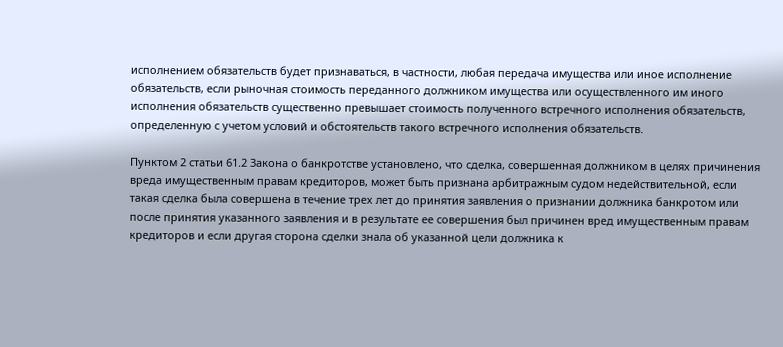исполнением обязательств будет признаваться, в частности, любая передача имущества или иное исполнение обязательств, если рыночная стоимость переданного должником имущества или осуществленного им иного исполнения обязательств существенно превышает стоимость полученного встречного исполнения обязательств, определенную с учетом условий и обстоятельств такого встречного исполнения обязательств.

Пунктом 2 статьи 61.2 Закона о банкротстве установлено, что сделка, совершенная должником в целях причинения вреда имущественным правам кредиторов, может быть признана арбитражным судом недействительной, если такая сделка была совершена в течение трех лет до принятия заявления о признании должника банкротом или после принятия указанного заявления и в результате ее совершения был причинен вред имущественным правам кредиторов и если другая сторона сделки знала об указанной цели должника к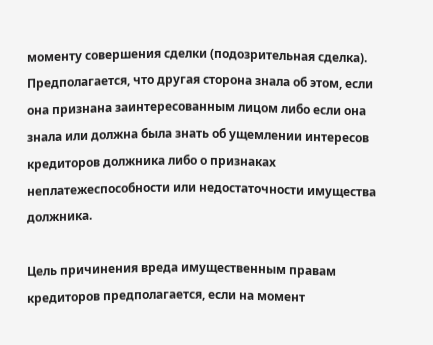моменту совершения сделки (подозрительная сделка). Предполагается, что другая сторона знала об этом, если она признана заинтересованным лицом либо если она знала или должна была знать об ущемлении интересов кредиторов должника либо о признаках неплатежеспособности или недостаточности имущества должника.

Цель причинения вреда имущественным правам кредиторов предполагается, если на момент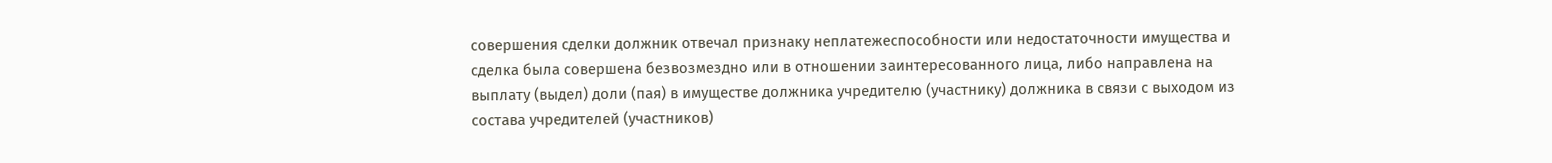совершения сделки должник отвечал признаку неплатежеспособности или недостаточности имущества и сделка была совершена безвозмездно или в отношении заинтересованного лица, либо направлена на выплату (выдел) доли (пая) в имуществе должника учредителю (участнику) должника в связи с выходом из состава учредителей (участников)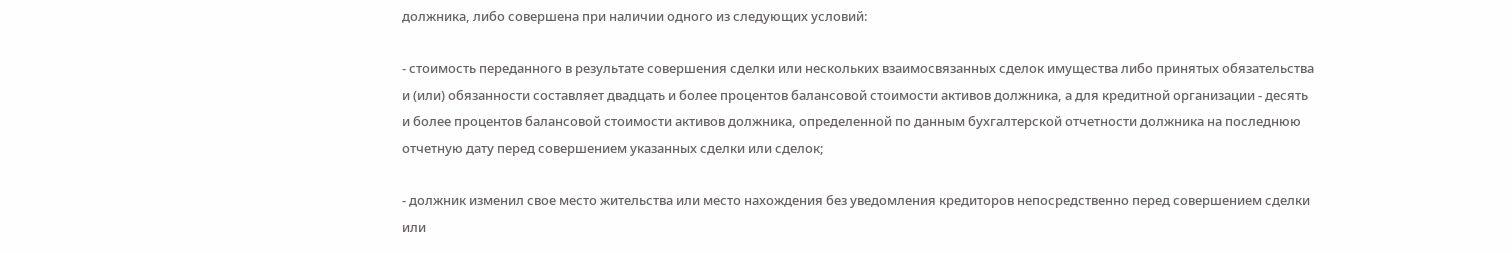должника, либо совершена при наличии одного из следующих условий:

- стоимость переданного в результате совершения сделки или нескольких взаимосвязанных сделок имущества либо принятых обязательства и (или) обязанности составляет двадцать и более процентов балансовой стоимости активов должника, а для кредитной организации - десять и более процентов балансовой стоимости активов должника, определенной по данным бухгалтерской отчетности должника на последнюю отчетную дату перед совершением указанных сделки или сделок;

- должник изменил свое место жительства или место нахождения без уведомления кредиторов непосредственно перед совершением сделки или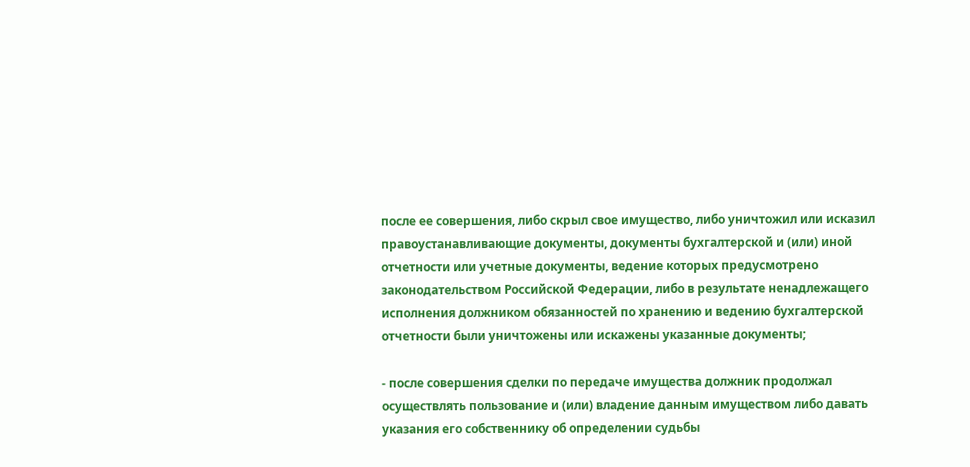после ее совершения, либо скрыл свое имущество, либо уничтожил или исказил правоустанавливающие документы, документы бухгалтерской и (или) иной отчетности или учетные документы, ведение которых предусмотрено законодательством Российской Федерации, либо в результате ненадлежащего исполнения должником обязанностей по хранению и ведению бухгалтерской отчетности были уничтожены или искажены указанные документы;

- после совершения сделки по передаче имущества должник продолжал осуществлять пользование и (или) владение данным имуществом либо давать указания его собственнику об определении судьбы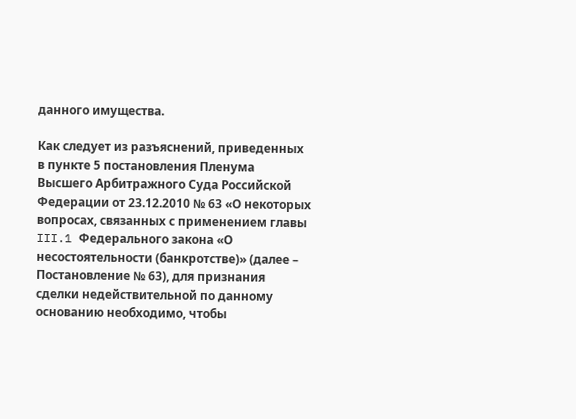данного имущества.

Как следует из разъяснений, приведенных в пункте 5 постановления Пленума Высшего Арбитражного Суда Российской Федерации от 23.12.2010 № 63 «О некоторых вопросах, связанных с применением главы III.1 Федерального закона «О несостоятельности (банкротстве)» (далее – Постановление № 63), для признания сделки недействительной по данному основанию необходимо, чтобы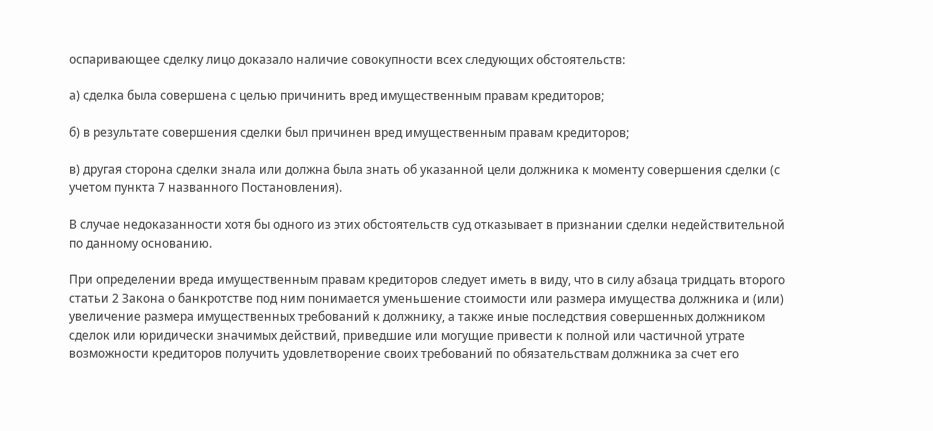оспаривающее сделку лицо доказало наличие совокупности всех следующих обстоятельств:

а) сделка была совершена с целью причинить вред имущественным правам кредиторов;

б) в результате совершения сделки был причинен вред имущественным правам кредиторов;

в) другая сторона сделки знала или должна была знать об указанной цели должника к моменту совершения сделки (с учетом пункта 7 названного Постановления).

В случае недоказанности хотя бы одного из этих обстоятельств суд отказывает в признании сделки недействительной по данному основанию.

При определении вреда имущественным правам кредиторов следует иметь в виду, что в силу абзаца тридцать второго статьи 2 Закона о банкротстве под ним понимается уменьшение стоимости или размера имущества должника и (или) увеличение размера имущественных требований к должнику, а также иные последствия совершенных должником сделок или юридически значимых действий, приведшие или могущие привести к полной или частичной утрате возможности кредиторов получить удовлетворение своих требований по обязательствам должника за счет его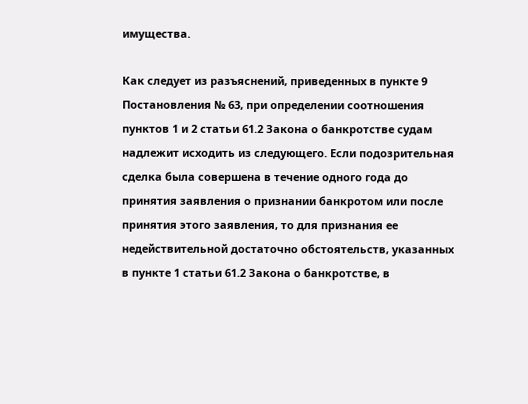имущества.

Как следует из разъяснений, приведенных в пункте 9 Постановления № 63, при определении соотношения пунктов 1 и 2 статьи 61.2 Закона о банкротстве судам надлежит исходить из следующего. Если подозрительная сделка была совершена в течение одного года до принятия заявления о признании банкротом или после принятия этого заявления, то для признания ее недействительной достаточно обстоятельств, указанных в пункте 1 статьи 61.2 Закона о банкротстве, в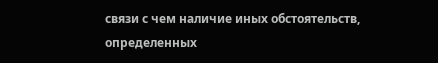связи с чем наличие иных обстоятельств, определенных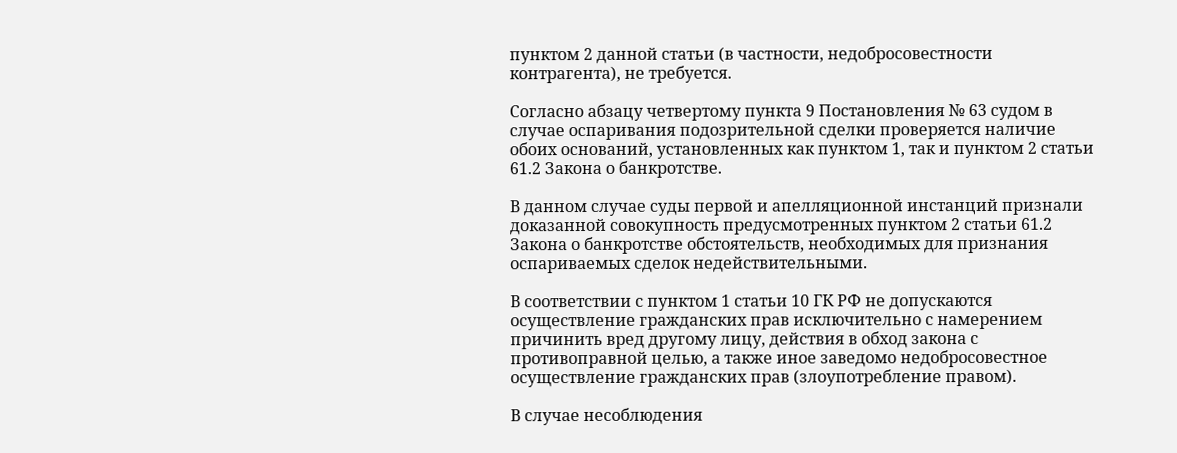пунктом 2 данной статьи (в частности, недобросовестности контрагента), не требуется.

Согласно абзацу четвертому пункта 9 Постановления № 63 судом в случае оспаривания подозрительной сделки проверяется наличие обоих оснований, установленных как пунктом 1, так и пунктом 2 статьи 61.2 Закона о банкротстве.

В данном случае суды первой и апелляционной инстанций признали доказанной совокупность предусмотренных пунктом 2 статьи 61.2 Закона о банкротстве обстоятельств, необходимых для признания оспариваемых сделок недействительными.

В соответствии с пунктом 1 статьи 10 ГК РФ не допускаются осуществление гражданских прав исключительно с намерением причинить вред другому лицу, действия в обход закона с противоправной целью, а также иное заведомо недобросовестное осуществление гражданских прав (злоупотребление правом).

В случае несоблюдения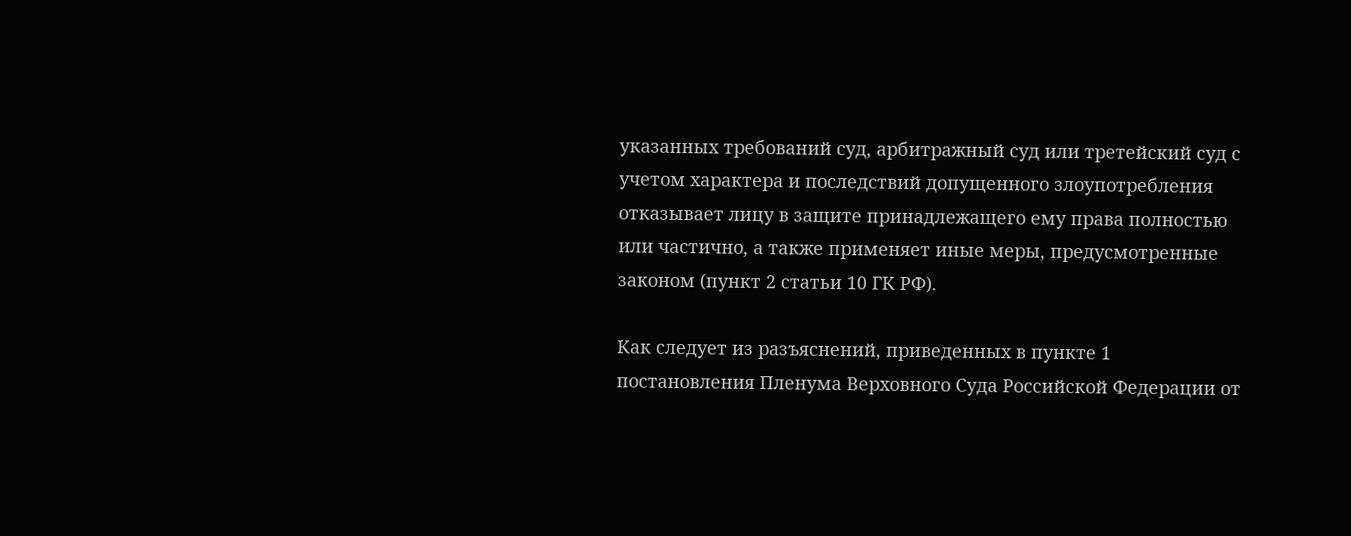указанных требований суд, арбитражный суд или третейский суд с учетом характера и последствий допущенного злоупотребления отказывает лицу в защите принадлежащего ему права полностью или частично, а также применяет иные меры, предусмотренные законом (пункт 2 статьи 10 ГК РФ).

Как следует из разъяснений, приведенных в пункте 1 постановления Пленума Верховного Суда Российской Федерации от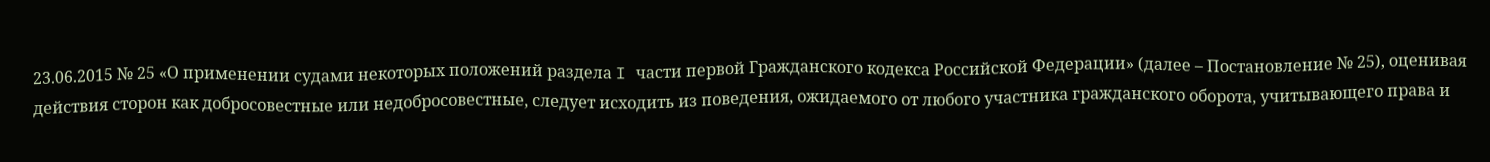23.06.2015 № 25 «О применении судами некоторых положений раздела I части первой Гражданского кодекса Российской Федерации» (далее – Постановление № 25), оценивая действия сторон как добросовестные или недобросовестные, следует исходить из поведения, ожидаемого от любого участника гражданского оборота, учитывающего права и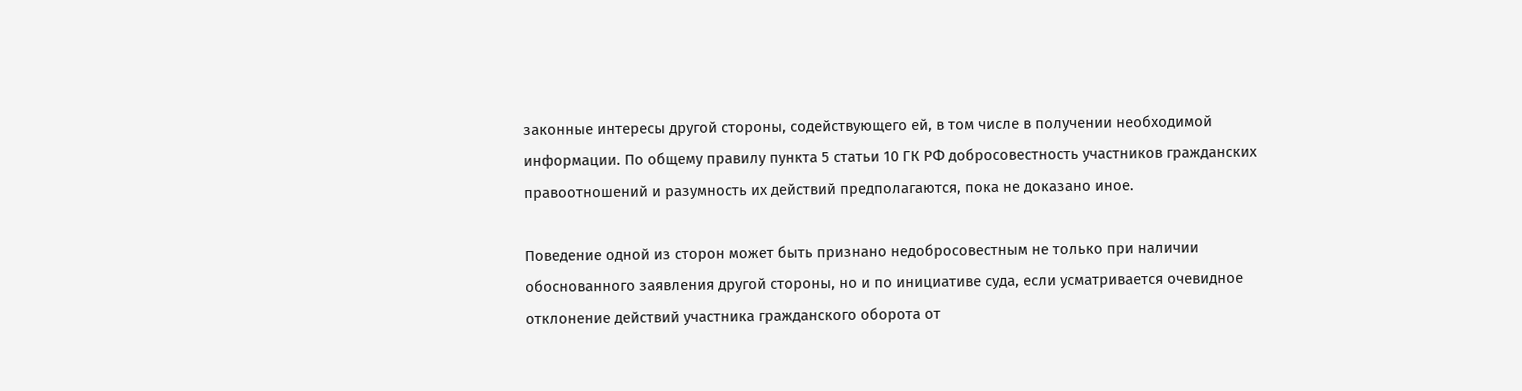законные интересы другой стороны, содействующего ей, в том числе в получении необходимой информации. По общему правилу пункта 5 статьи 10 ГК РФ добросовестность участников гражданских правоотношений и разумность их действий предполагаются, пока не доказано иное.

Поведение одной из сторон может быть признано недобросовестным не только при наличии обоснованного заявления другой стороны, но и по инициативе суда, если усматривается очевидное отклонение действий участника гражданского оборота от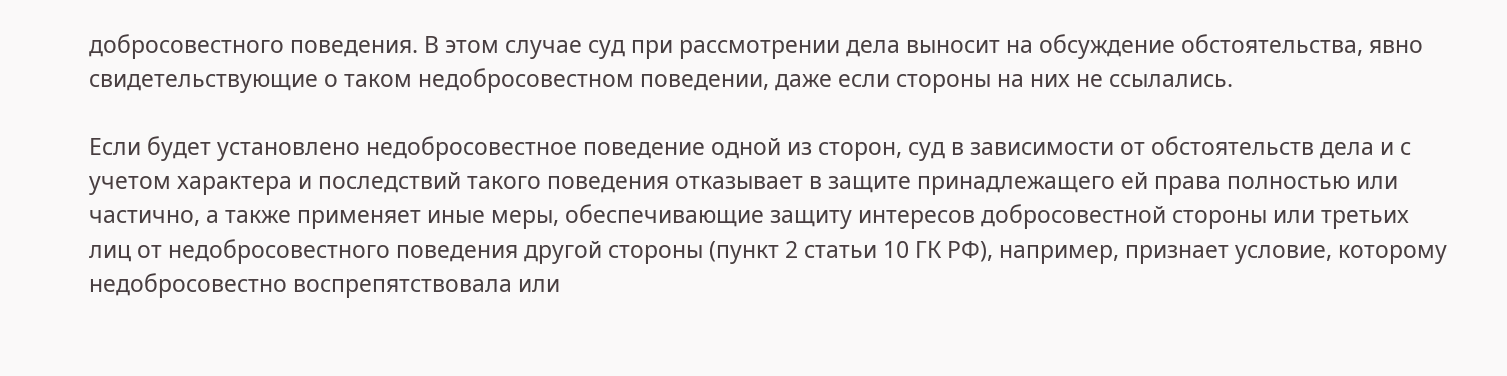добросовестного поведения. В этом случае суд при рассмотрении дела выносит на обсуждение обстоятельства, явно свидетельствующие о таком недобросовестном поведении, даже если стороны на них не ссылались.

Если будет установлено недобросовестное поведение одной из сторон, суд в зависимости от обстоятельств дела и с учетом характера и последствий такого поведения отказывает в защите принадлежащего ей права полностью или частично, а также применяет иные меры, обеспечивающие защиту интересов добросовестной стороны или третьих лиц от недобросовестного поведения другой стороны (пункт 2 статьи 10 ГК РФ), например, признает условие, которому недобросовестно воспрепятствовала или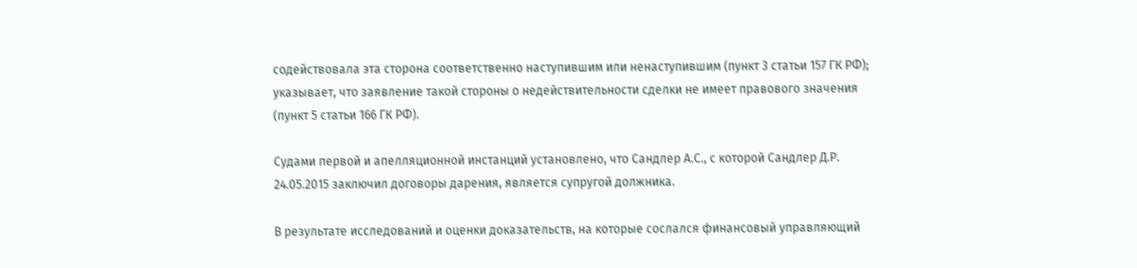содействовала эта сторона соответственно наступившим или ненаступившим (пункт 3 статьи 157 ГК РФ); указывает, что заявление такой стороны о недействительности сделки не имеет правового значения (пункт 5 статьи 166 ГК РФ).

Судами первой и апелляционной инстанций установлено, что Сандлер А.С., с которой Сандлер Д.Р. 24.05.2015 заключил договоры дарения, является супругой должника.

В результате исследований и оценки доказательств, на которые сослался финансовый управляющий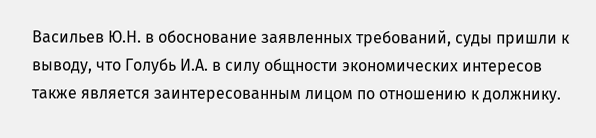Васильев Ю.Н. в обоснование заявленных требований, суды пришли к выводу, что Голубь И.А. в силу общности экономических интересов также является заинтересованным лицом по отношению к должнику.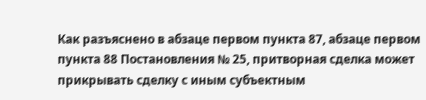Как разъяснено в абзаце первом пункта 87, абзаце первом пункта 88 Постановления № 25, притворная сделка может прикрывать сделку с иным субъектным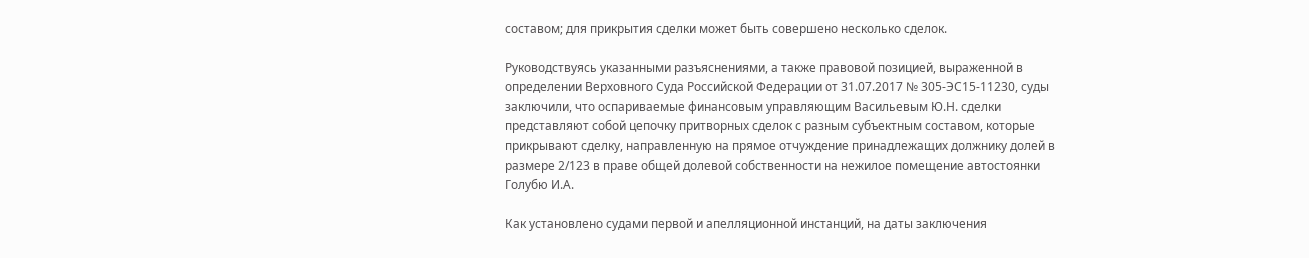составом; для прикрытия сделки может быть совершено несколько сделок.

Руководствуясь указанными разъяснениями, а также правовой позицией, выраженной в определении Верховного Суда Российской Федерации от 31.07.2017 № 305-ЭС15-11230, суды заключили, что оспариваемые финансовым управляющим Васильевым Ю.Н. сделки представляют собой цепочку притворных сделок с разным субъектным составом, которые прикрывают сделку, направленную на прямое отчуждение принадлежащих должнику долей в размере 2/123 в праве общей долевой собственности на нежилое помещение автостоянки Голубю И.А.

Как установлено судами первой и апелляционной инстанций, на даты заключения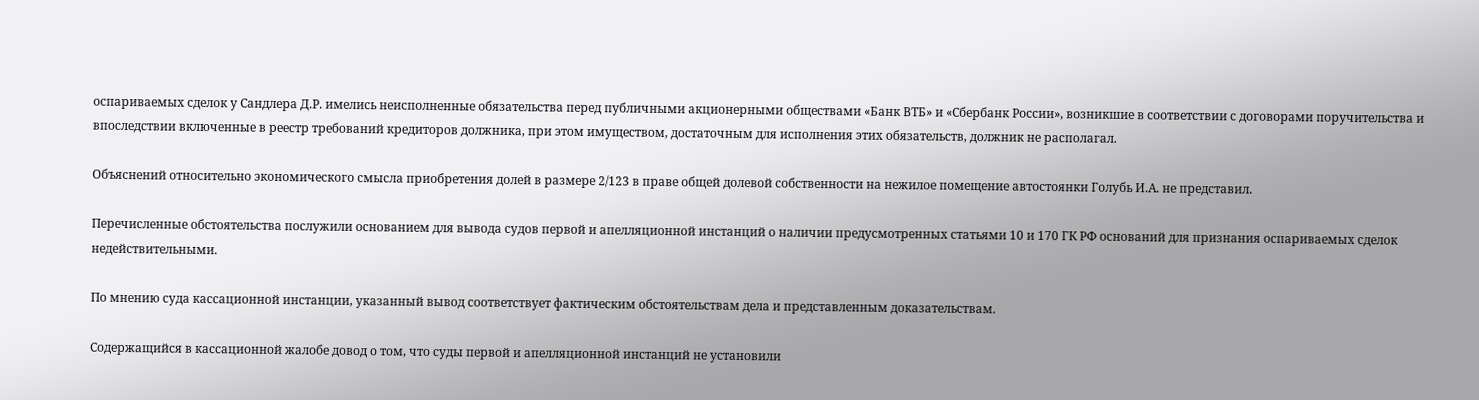оспариваемых сделок у Сандлера Д.Р. имелись неисполненные обязательства перед публичными акционерными обществами «Банк ВТБ» и «Сбербанк России», возникшие в соответствии с договорами поручительства и впоследствии включенные в реестр требований кредиторов должника, при этом имуществом, достаточным для исполнения этих обязательств, должник не располагал.

Объяснений относительно экономического смысла приобретения долей в размере 2/123 в праве общей долевой собственности на нежилое помещение автостоянки Голубь И.А. не представил.

Перечисленные обстоятельства послужили основанием для вывода судов первой и апелляционной инстанций о наличии предусмотренных статьями 10 и 170 ГК РФ оснований для признания оспариваемых сделок недействительными.

По мнению суда кассационной инстанции, указанный вывод соответствует фактическим обстоятельствам дела и представленным доказательствам.

Содержащийся в кассационной жалобе довод о том, что суды первой и апелляционной инстанций не установили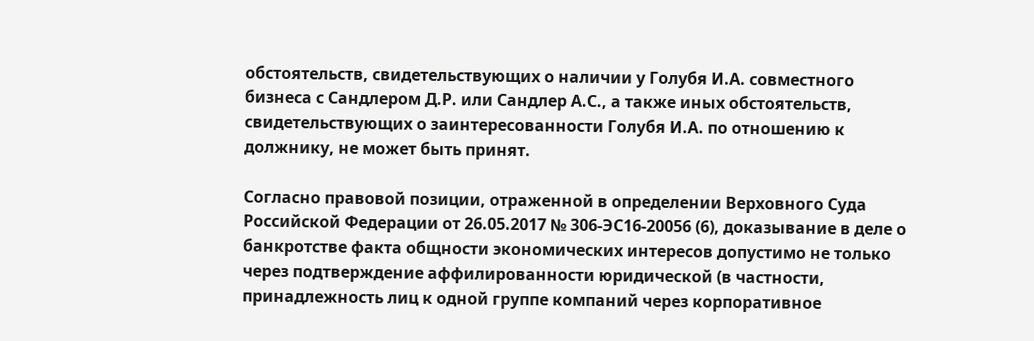обстоятельств, свидетельствующих о наличии у Голубя И.А. совместного бизнеса с Сандлером Д.Р. или Сандлер А.С., а также иных обстоятельств, свидетельствующих о заинтересованности Голубя И.А. по отношению к должнику, не может быть принят.

Согласно правовой позиции, отраженной в определении Верховного Суда Российской Федерации от 26.05.2017 № 306-ЭС16-20056 (6), доказывание в деле о банкротстве факта общности экономических интересов допустимо не только через подтверждение аффилированности юридической (в частности, принадлежность лиц к одной группе компаний через корпоративное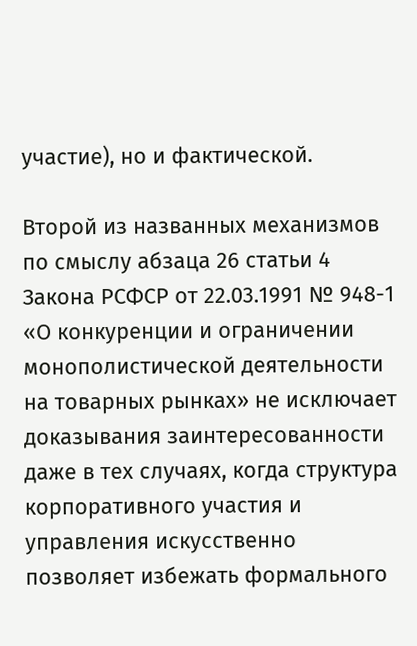участие), но и фактической.

Второй из названных механизмов по смыслу абзаца 26 статьи 4 Закона РСФСР от 22.03.1991 № 948-1 «О конкуренции и ограничении монополистической деятельности на товарных рынках» не исключает доказывания заинтересованности даже в тех случаях, когда структура корпоративного участия и управления искусственно позволяет избежать формального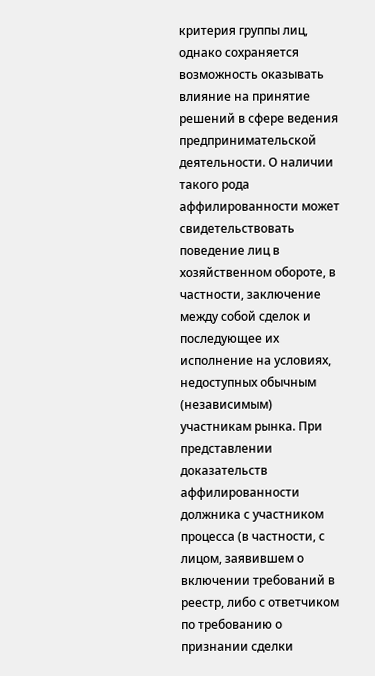критерия группы лиц, однако сохраняется возможность оказывать влияние на принятие решений в сфере ведения предпринимательской деятельности. О наличии такого рода аффилированности может свидетельствовать поведение лиц в хозяйственном обороте, в частности, заключение между собой сделок и последующее их исполнение на условиях, недоступных обычным (независимым) участникам рынка. При представлении доказательств аффилированности должника с участником процесса (в частности, с лицом, заявившем о включении требований в реестр, либо с ответчиком по требованию о признании сделки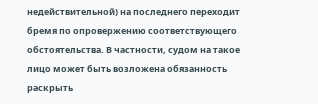недействительной) на последнего переходит бремя по опровержению соответствующего обстоятельства. В частности, судом на такое лицо может быть возложена обязанность раскрыть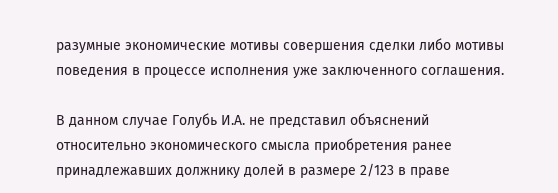разумные экономические мотивы совершения сделки либо мотивы поведения в процессе исполнения уже заключенного соглашения.

В данном случае Голубь И.А. не представил объяснений относительно экономического смысла приобретения ранее принадлежавших должнику долей в размере 2/123 в праве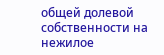общей долевой собственности на нежилое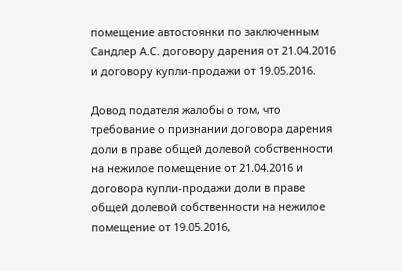помещение автостоянки по заключенным Сандлер А.С. договору дарения от 21.04.2016 и договору купли-продажи от 19.05.2016.

Довод подателя жалобы о том, что требование о признании договора дарения доли в праве общей долевой собственности на нежилое помещение от 21.04.2016 и договора купли-продажи доли в праве общей долевой собственности на нежилое помещение от 19.05.2016,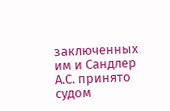заключенных им и Сандлер А.С. принято судом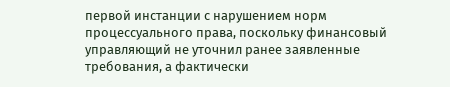первой инстанции с нарушением норм процессуального права, поскольку финансовый управляющий не уточнил ранее заявленные требования, а фактически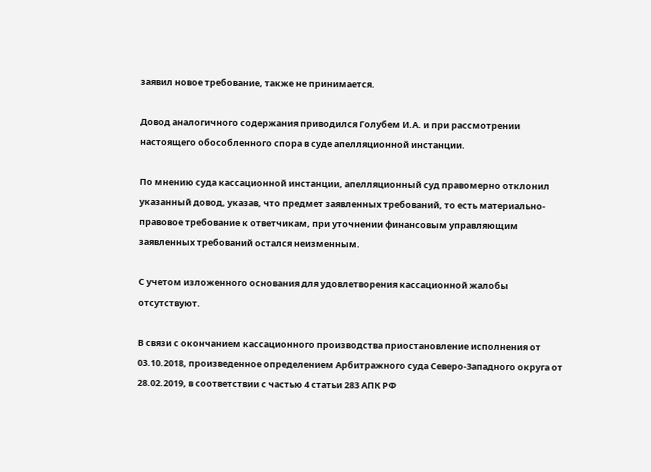заявил новое требование, также не принимается.

Довод аналогичного содержания приводился Голубем И.А. и при рассмотрении настоящего обособленного спора в суде апелляционной инстанции.

По мнению суда кассационной инстанции, апелляционный суд правомерно отклонил указанный довод, указав, что предмет заявленных требований, то есть материально-правовое требование к ответчикам, при уточнении финансовым управляющим заявленных требований остался неизменным.

С учетом изложенного основания для удовлетворения кассационной жалобы отсутствуют.

В связи с окончанием кассационного производства приостановление исполнения от 03.10.2018, произведенное определением Арбитражного суда Северо-Западного округа от 28.02.2019, в соответствии с частью 4 статьи 283 АПК РФ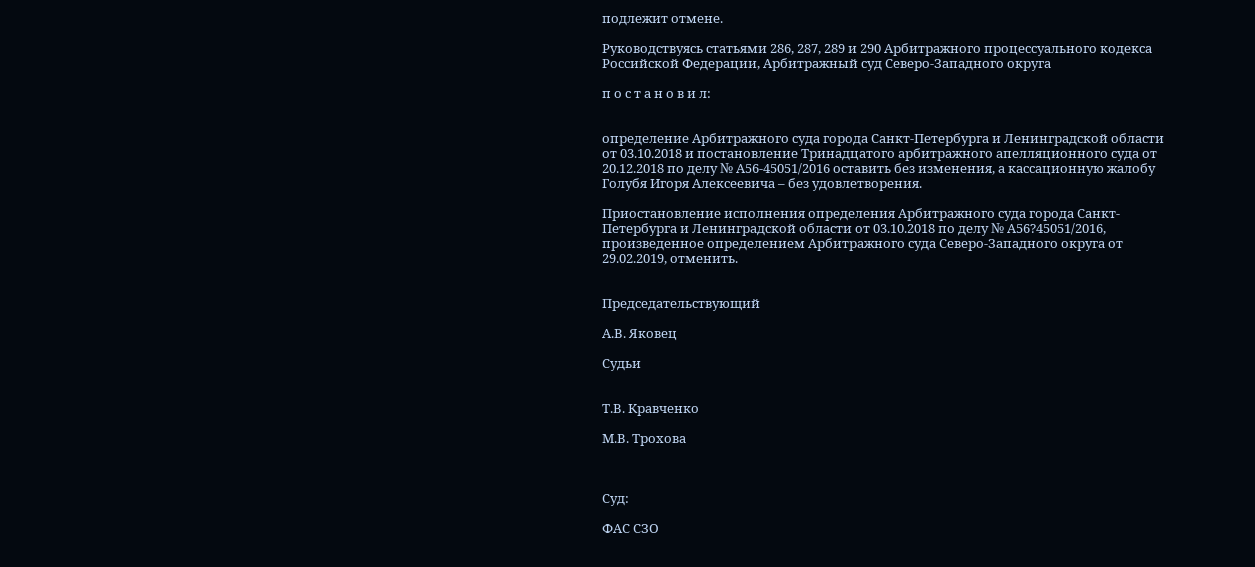подлежит отмене.

Руководствуясь статьями 286, 287, 289 и 290 Арбитражного процессуального кодекса Российской Федерации, Арбитражный суд Северо-Западного округа

п о с т а н о в и л:


определение Арбитражного суда города Санкт-Петербурга и Ленинградской области от 03.10.2018 и постановление Тринадцатого арбитражного апелляционного суда от 20.12.2018 по делу № А56-45051/2016 оставить без изменения, а кассационную жалобу Голубя Игоря Алексеевича – без удовлетворения.

Приостановление исполнения определения Арбитражного суда города Санкт-Петербурга и Ленинградской области от 03.10.2018 по делу № А56?45051/2016, произведенное определением Арбитражного суда Северо-Западного округа от 29.02.2019, отменить.


Председательствующий

А.В. Яковец

Судьи


Т.В. Кравченко

М.В. Трохова



Суд:

ФАС СЗО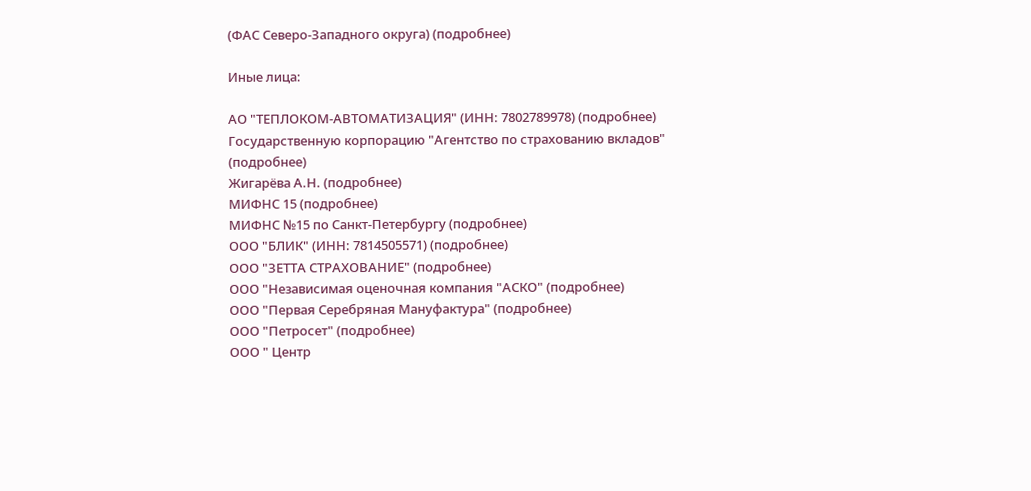(ФАС Северо-Западного округа) (подробнее)

Иные лица:

АО "ТЕПЛОКОМ-АВТОМАТИЗАЦИЯ" (ИНН: 7802789978) (подробнее)
Государственную корпорацию "Агентство по страхованию вкладов" (подробнее)
Жигарёва А.Н. (подробнее)
МИФНС 15 (подробнее)
МИФНС №15 по Санкт-Петербургу (подробнее)
ООО "БЛИК" (ИНН: 7814505571) (подробнее)
ООО "ЗЕТТА СТРАХОВАНИЕ" (подробнее)
ООО "Независимая оценочная компания "АСКО" (подробнее)
ООО "Первая Серебряная Мануфактура" (подробнее)
ООО "Петросет" (подробнее)
ООО " Центр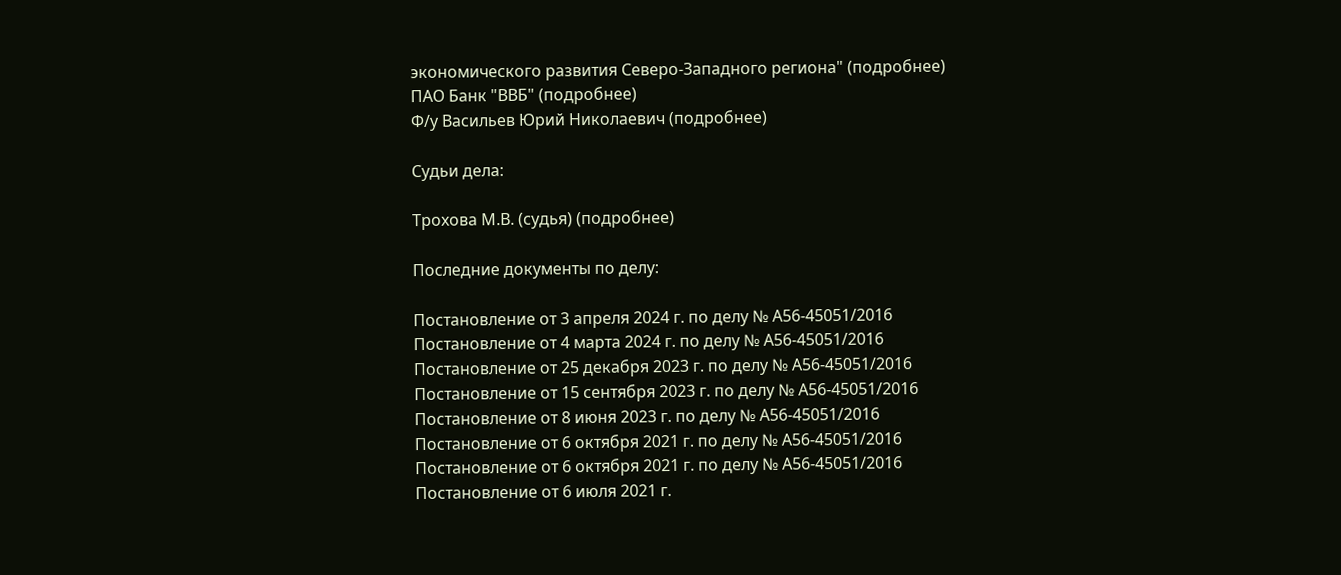экономического развития Северо-Западного региона" (подробнее)
ПАО Банк "ВВБ" (подробнее)
Ф/у Васильев Юрий Николаевич (подробнее)

Судьи дела:

Трохова М.В. (судья) (подробнее)

Последние документы по делу:

Постановление от 3 апреля 2024 г. по делу № А56-45051/2016
Постановление от 4 марта 2024 г. по делу № А56-45051/2016
Постановление от 25 декабря 2023 г. по делу № А56-45051/2016
Постановление от 15 сентября 2023 г. по делу № А56-45051/2016
Постановление от 8 июня 2023 г. по делу № А56-45051/2016
Постановление от 6 октября 2021 г. по делу № А56-45051/2016
Постановление от 6 октября 2021 г. по делу № А56-45051/2016
Постановление от 6 июля 2021 г.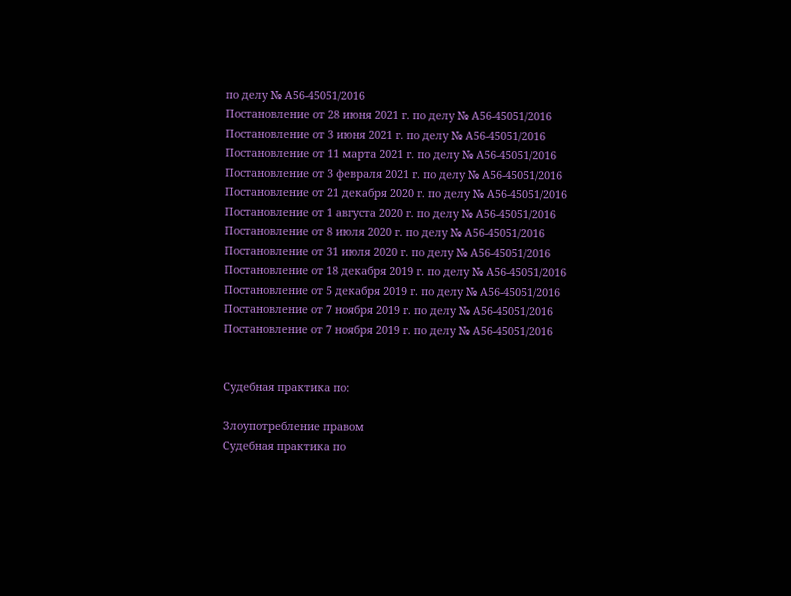по делу № А56-45051/2016
Постановление от 28 июня 2021 г. по делу № А56-45051/2016
Постановление от 3 июня 2021 г. по делу № А56-45051/2016
Постановление от 11 марта 2021 г. по делу № А56-45051/2016
Постановление от 3 февраля 2021 г. по делу № А56-45051/2016
Постановление от 21 декабря 2020 г. по делу № А56-45051/2016
Постановление от 1 августа 2020 г. по делу № А56-45051/2016
Постановление от 8 июля 2020 г. по делу № А56-45051/2016
Постановление от 31 июля 2020 г. по делу № А56-45051/2016
Постановление от 18 декабря 2019 г. по делу № А56-45051/2016
Постановление от 5 декабря 2019 г. по делу № А56-45051/2016
Постановление от 7 ноября 2019 г. по делу № А56-45051/2016
Постановление от 7 ноября 2019 г. по делу № А56-45051/2016


Судебная практика по:

Злоупотребление правом
Судебная практика по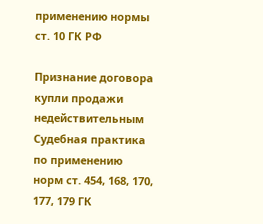применению нормы ст. 10 ГК РФ

Признание договора купли продажи недействительным
Судебная практика по применению норм ст. 454, 168, 170, 177, 179 ГК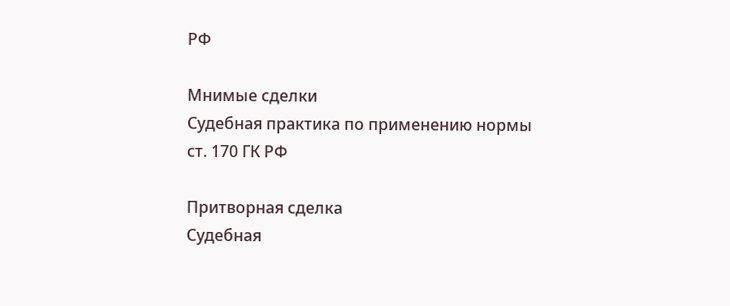РФ

Мнимые сделки
Судебная практика по применению нормы ст. 170 ГК РФ

Притворная сделка
Судебная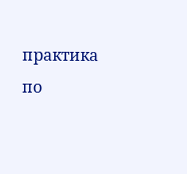практика по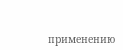применению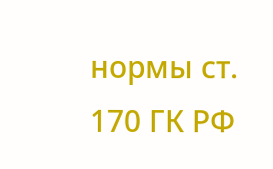нормы ст. 170 ГК РФ